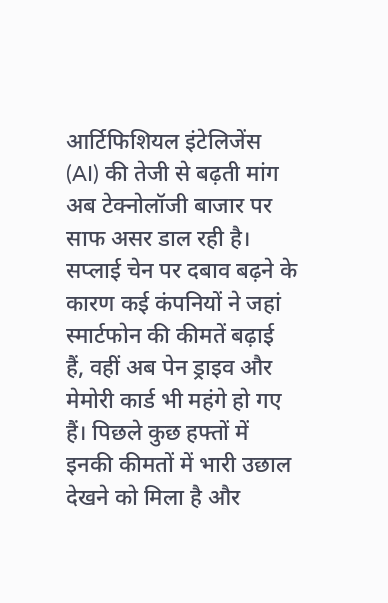आर्टिफिशियल इंटेलिजेंस (AI) की तेजी से बढ़ती मांग अब टेक्नोलॉजी बाजार पर साफ असर डाल रही है। सप्लाई चेन पर दबाव बढ़ने के कारण कई कंपनियों ने जहां स्मार्टफोन की कीमतें बढ़ाई हैं, वहीं अब पेन ड्राइव और मेमोरी कार्ड भी महंगे हो गए हैं। पिछले कुछ हफ्तों में इनकी कीमतों में भारी उछाल देखने को मिला है और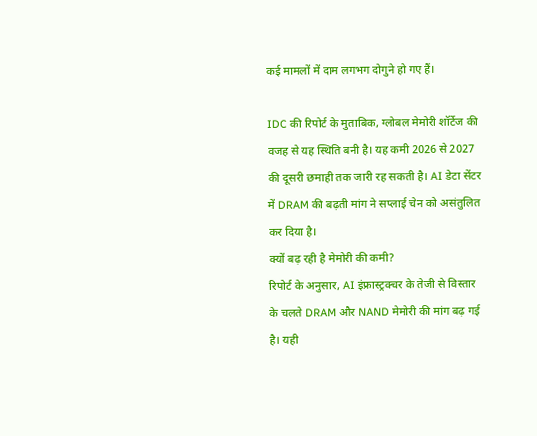कई मामलों में दाम लगभग दोगुने हो गए हैं।

IDC की रिपोर्ट के मुताबिक, ग्लोबल मेमोरी शॉर्टेज की वजह से यह स्थिति बनी है। यह कमी 2026 से 2027 की दूसरी छमाही तक जारी रह सकती है। AI डेटा सेंटर में DRAM की बढ़ती मांग ने सप्लाई चेन को असंतुलित कर दिया है।
क्यों बढ़ रही है मेमोरी की कमी?
रिपोर्ट के अनुसार, AI इंफ्रास्ट्रक्चर के तेजी से विस्तार के चलते DRAM और NAND मेमोरी की मांग बढ़ गई है। यही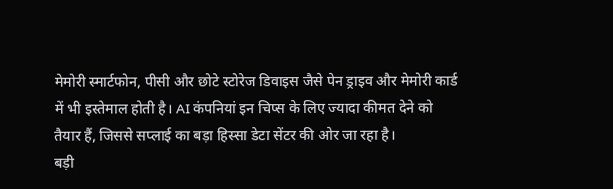मेमोरी स्मार्टफोन, पीसी और छोटे स्टोरेज डिवाइस जैसे पेन ड्राइव और मेमोरी कार्ड में भी इस्तेमाल होती है। AI कंपनियां इन चिप्स के लिए ज्यादा कीमत देने को तैयार हैं, जिससे सप्लाई का बड़ा हिस्सा डेटा सेंटर की ओर जा रहा है।
बड़ी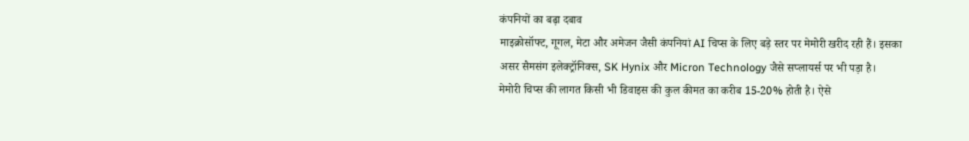कंपनियों का बढ़ा दबाव
माइक्रोसॉफ्ट, गूगल, मेटा और अमेजन जैसी कंपनियां AI चिप्स के लिए बड़े स्तर पर मेमोरी खरीद रही हैं। इसका असर सैमसंग इलेक्ट्रॉनिक्स, SK Hynix और Micron Technology जैसे सप्लायर्स पर भी पड़ा है।
मेमोरी चिप्स की लागत किसी भी डिवाइस की कुल कीमत का करीब 15-20% होती है। ऐसे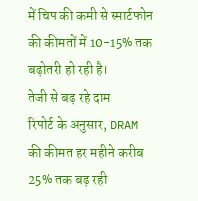में चिप की कमी से स्मार्टफोन की कीमतों में 10-15% तक बढ़ोतरी हो रही है।
तेजी से बढ़ रहे दाम
रिपोर्ट के अनुसार, DRAM की कीमत हर महीने करीब 25% तक बढ़ रही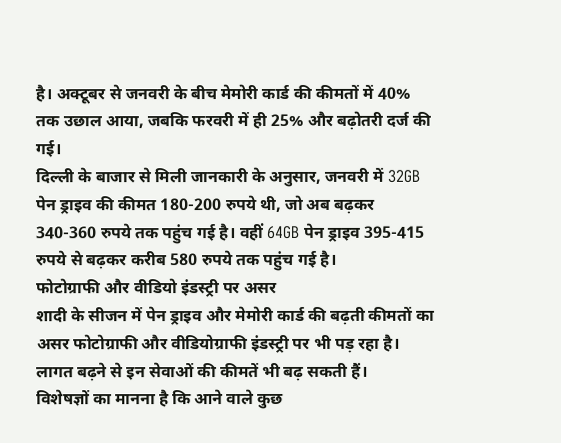है। अक्टूबर से जनवरी के बीच मेमोरी कार्ड की कीमतों में 40% तक उछाल आया, जबकि फरवरी में ही 25% और बढ़ोतरी दर्ज की गई।
दिल्ली के बाजार से मिली जानकारी के अनुसार, जनवरी में 32GB पेन ड्राइव की कीमत 180-200 रुपये थी, जो अब बढ़कर 340-360 रुपये तक पहुंच गई है। वहीं 64GB पेन ड्राइव 395-415 रुपये से बढ़कर करीब 580 रुपये तक पहुंच गई है।
फोटोग्राफी और वीडियो इंडस्ट्री पर असर
शादी के सीजन में पेन ड्राइव और मेमोरी कार्ड की बढ़ती कीमतों का असर फोटोग्राफी और वीडियोग्राफी इंडस्ट्री पर भी पड़ रहा है। लागत बढ़ने से इन सेवाओं की कीमतें भी बढ़ सकती हैं।
विशेषज्ञों का मानना है कि आने वाले कुछ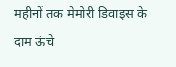महीनों तक मेमोरी डिवाइस के दाम ऊंचे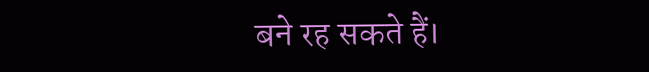बने रह सकते हैं।